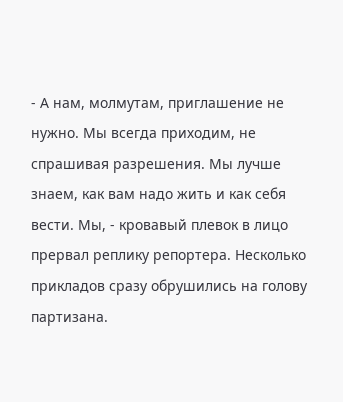- А нам, молмутам, приглашение не нужно. Мы всегда приходим, не спрашивая разрешения. Мы лучше знаем, как вам надо жить и как себя вести. Мы, - кровавый плевок в лицо прервал реплику репортера. Несколько прикладов сразу обрушились на голову партизана.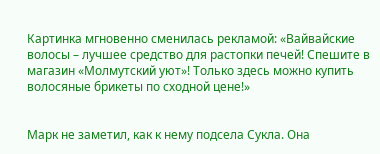Картинка мгновенно сменилась рекламой: «Вайвайские волосы – лучшее средство для растопки печей! Спешите в магазин «Молмутский уют»! Только здесь можно купить волосяные брикеты по сходной цене!»


Марк не заметил, как к нему подсела Сукла. Она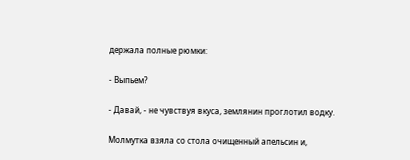держала полные рюмки:

- Выпьем?

- Давай, - не чувствуя вкуса, землянин проглотил водку.

Молмутка взяла со стола очищенный апельсин и,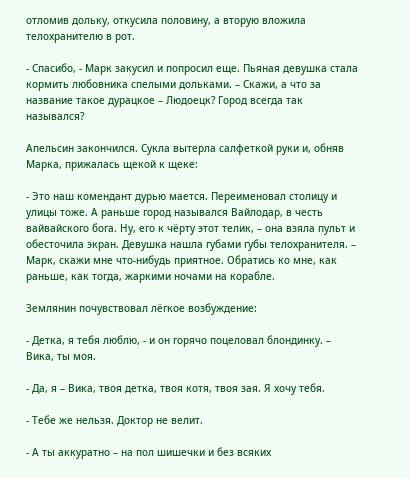отломив дольку, откусила половину, а вторую вложила телохранителю в рот.

- Спасибо, - Марк закусил и попросил еще. Пьяная девушка стала кормить любовника спелыми дольками. – Скажи, а что за название такое дурацкое – Людоецк? Город всегда так назывался?

Апельсин закончился. Сукла вытерла салфеткой руки и, обняв Марка, прижалась щекой к щеке:

- Это наш комендант дурью мается. Переименовал столицу и улицы тоже. А раньше город назывался Вайлодар, в честь вайвайского бога. Ну, его к чёрту этот телик, – она взяла пульт и обесточила экран. Девушка нашла губами губы телохранителя. – Марк, скажи мне что-нибудь приятное. Обратись ко мне, как раньше, как тогда, жаркими ночами на корабле.

Землянин почувствовал лёгкое возбуждение:

- Детка, я тебя люблю, - и он горячо поцеловал блондинку. – Вика, ты моя.

- Да, я – Вика, твоя детка, твоя котя, твоя зая. Я хочу тебя.

- Тебе же нельзя. Доктор не велит.

- А ты аккуратно – на пол шишечки и без всяких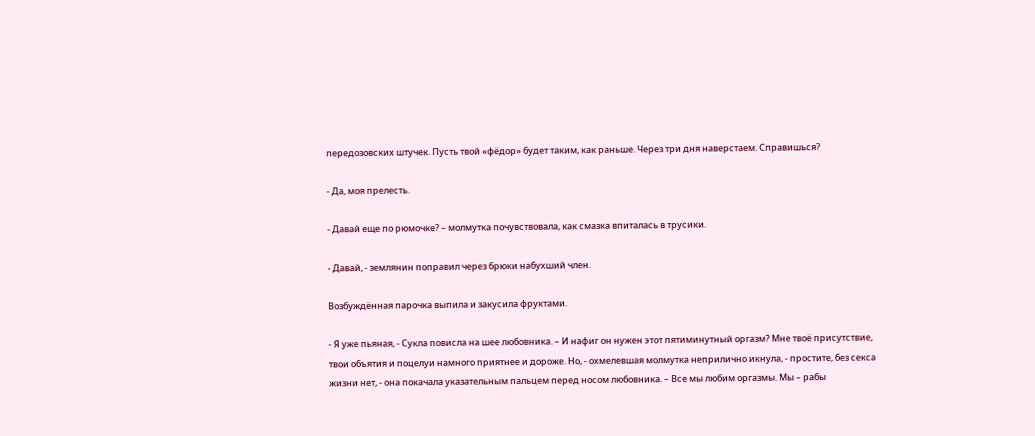передозовских штучек. Пусть твой «фёдор» будет таким, как раньше. Через три дня наверстаем. Справишься?

- Да, моя прелесть.

- Давай еще по рюмочке? – молмутка почувствовала, как смазка впиталась в трусики.

- Давай, - землянин поправил через брюки набухший член.

Возбуждённая парочка выпила и закусила фруктами.

- Я уже пьяная, - Сукла повисла на шее любовника. – И нафиг он нужен этот пятиминутный оргазм? Мне твоё присутствие, твои объятия и поцелуи намного приятнее и дороже. Но, - охмелевшая молмутка неприлично икнула, - простите, без секса жизни нет, - она покачала указательным пальцем перед носом любовника. – Все мы любим оргазмы. Мы – рабы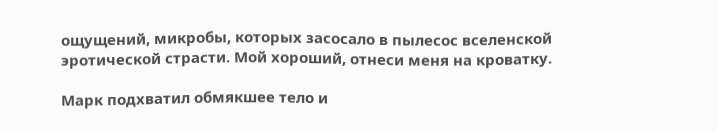ощущений, микробы, которых засосало в пылесос вселенской эротической страсти. Мой хороший, отнеси меня на кроватку.

Марк подхватил обмякшее тело и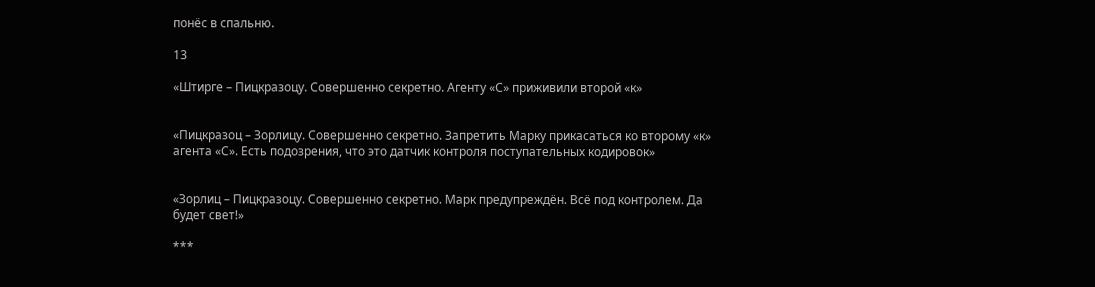понёс в спальню.

13

«Штирге – Пицкразоцу. Совершенно секретно. Агенту «С» приживили второй «к»


«Пицкразоц – Зорлицу. Совершенно секретно. Запретить Марку прикасаться ко второму «к» агента «С». Есть подозрения, что это датчик контроля поступательных кодировок»


«Зорлиц – Пицкразоцу. Совершенно секретно. Марк предупреждён. Всё под контролем. Да будет свет!»

***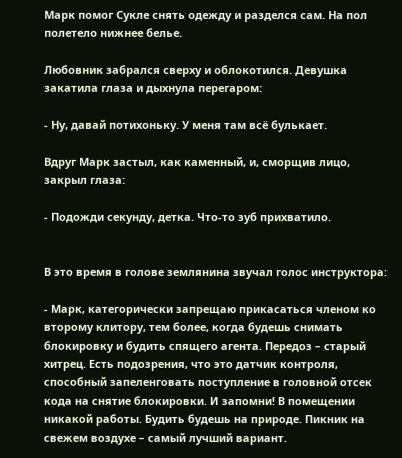Марк помог Сукле снять одежду и разделся сам. На пол полетело нижнее белье.

Любовник забрался сверху и облокотился. Девушка закатила глаза и дыхнула перегаром:

- Ну, давай потихоньку. У меня там всё булькает.

Вдруг Марк застыл, как каменный, и, сморщив лицо, закрыл глаза:

- Подожди секунду, детка. Что-то зуб прихватило.


В это время в голове землянина звучал голос инструктора:

- Марк, категорически запрещаю прикасаться членом ко второму клитору, тем более, когда будешь снимать блокировку и будить спящего агента. Передоз – старый хитрец. Есть подозрения, что это датчик контроля, способный запеленговать поступление в головной отсек кода на снятие блокировки. И запомни! В помещении никакой работы. Будить будешь на природе. Пикник на свежем воздухе – самый лучший вариант.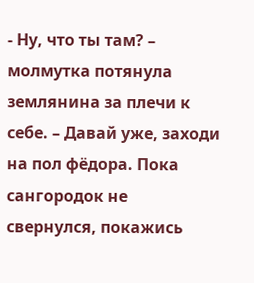- Ну, что ты там? – молмутка потянула землянина за плечи к себе. – Давай уже, заходи на пол фёдора. Пока сангородок не свернулся, покажись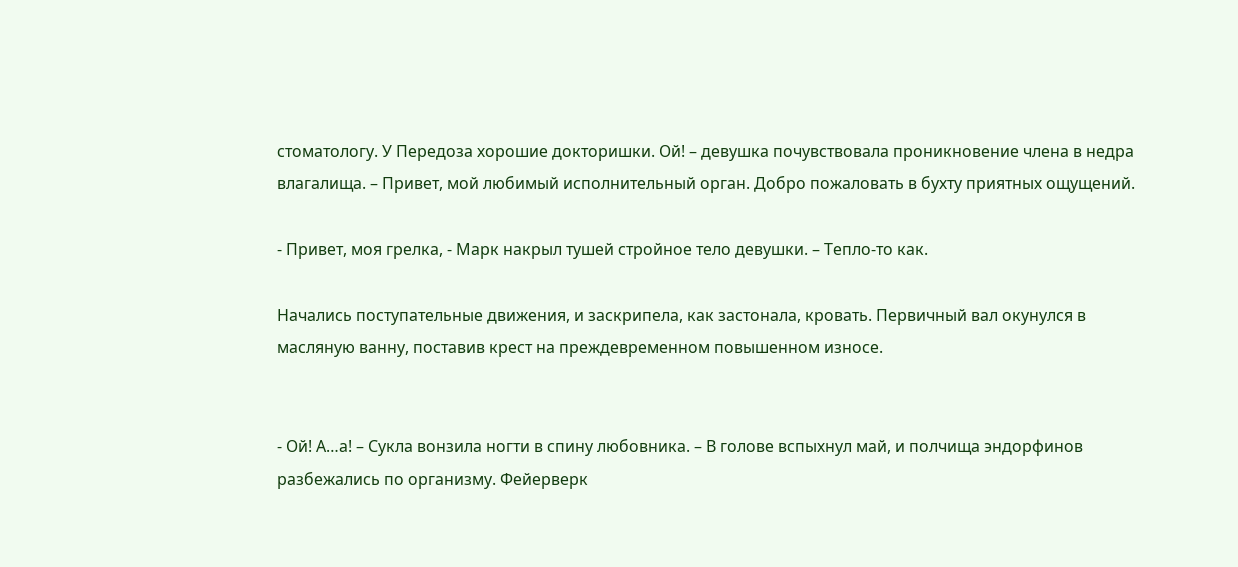стоматологу. У Передоза хорошие докторишки. Ой! – девушка почувствовала проникновение члена в недра влагалища. – Привет, мой любимый исполнительный орган. Добро пожаловать в бухту приятных ощущений.

- Привет, моя грелка, - Марк накрыл тушей стройное тело девушки. – Тепло-то как.

Начались поступательные движения, и заскрипела, как застонала, кровать. Первичный вал окунулся в масляную ванну, поставив крест на преждевременном повышенном износе.


- Ой! А…а! – Сукла вонзила ногти в спину любовника. – В голове вспыхнул май, и полчища эндорфинов разбежались по организму. Фейерверк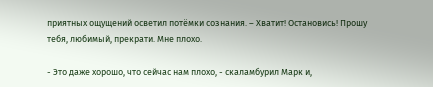приятных ощущений осветил потёмки сознания. – Хватит! Остановись! Прошу тебя, любимый, прекрати. Мне плохо.

- Это даже хорошо, что сейчас нам плохо, - скаламбурил Марк и,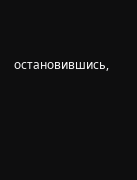остановившись,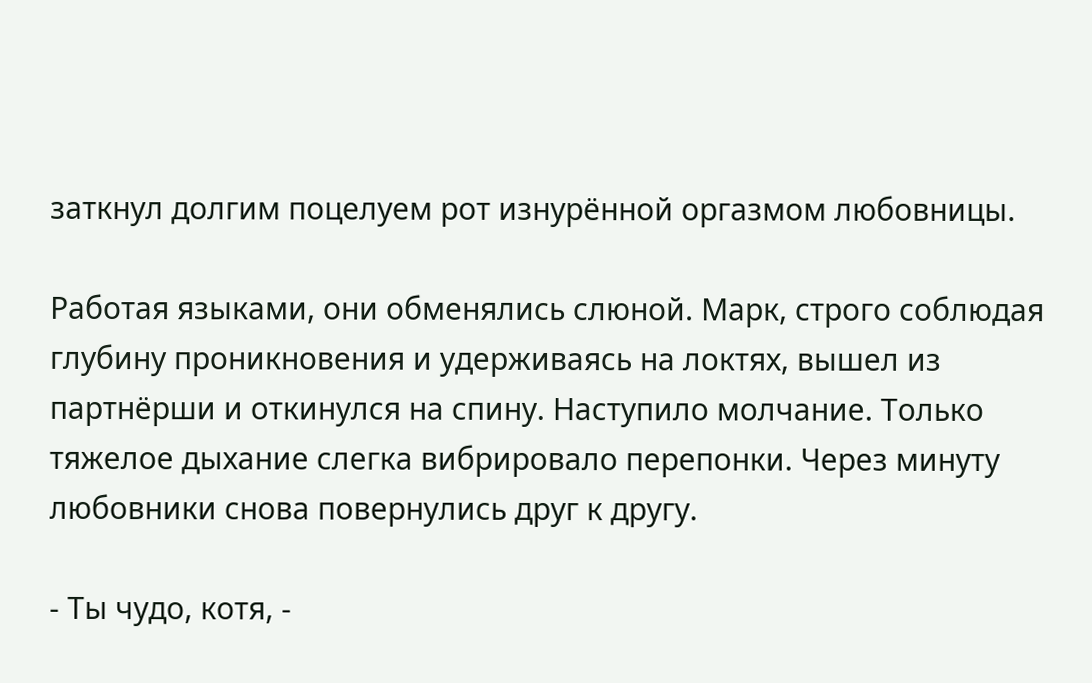заткнул долгим поцелуем рот изнурённой оргазмом любовницы.

Работая языками, они обменялись слюной. Марк, строго соблюдая глубину проникновения и удерживаясь на локтях, вышел из партнёрши и откинулся на спину. Наступило молчание. Только тяжелое дыхание слегка вибрировало перепонки. Через минуту любовники снова повернулись друг к другу.

- Ты чудо, котя, -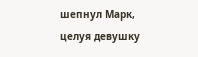шепнул Марк, целуя девушку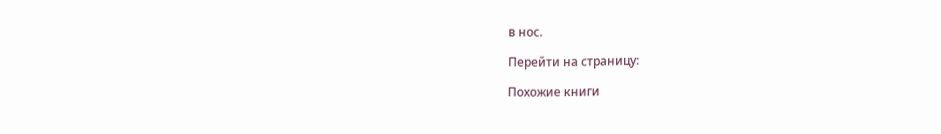в нос.

Перейти на страницу:

Похожие книги